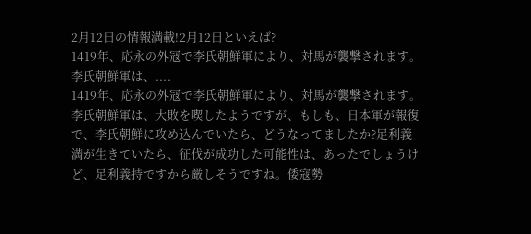2月12日の情報満載!2月12日といえば?
1419年、応永の外冦で李氏朝鮮軍により、対馬が襲撃されます。李氏朝鮮軍は、....
1419年、応永の外冦で李氏朝鮮軍により、対馬が襲撃されます。李氏朝鮮軍は、大敗を喫したようですが、もしも、日本軍が報復で、李氏朝鮮に攻め込んでいたら、どうなってましたか?足利義満が生きていたら、征伐が成功した可能性は、あったでしょうけど、足利義持ですから厳しそうですね。倭寇勢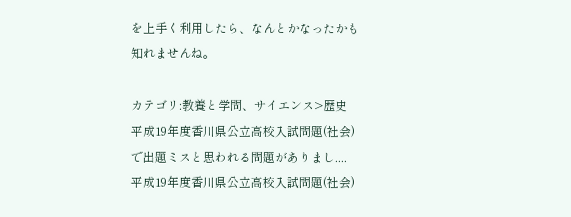を上手く利用したら、なんとかなったかも知れませんね。

カテゴリ:教養と学問、サイエンス>歴史
平成19年度香川県公立高校入試問題(社会)で出題ミスと思われる問題がありまし....
平成19年度香川県公立高校入試問題(社会)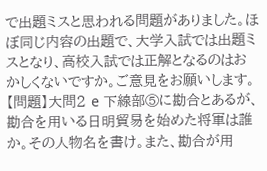で出題ミスと思われる問題がありました。ほぼ同じ内容の出題で、大学入試では出題ミスとなり、高校入試では正解となるのはおかしくないですか。ご意見をお願いします。【問題】大問2 e 下線部⑤に勘合とあるが、勘合を用いる日明貿易を始めた将軍は誰か。その人物名を書け。また、勘合が用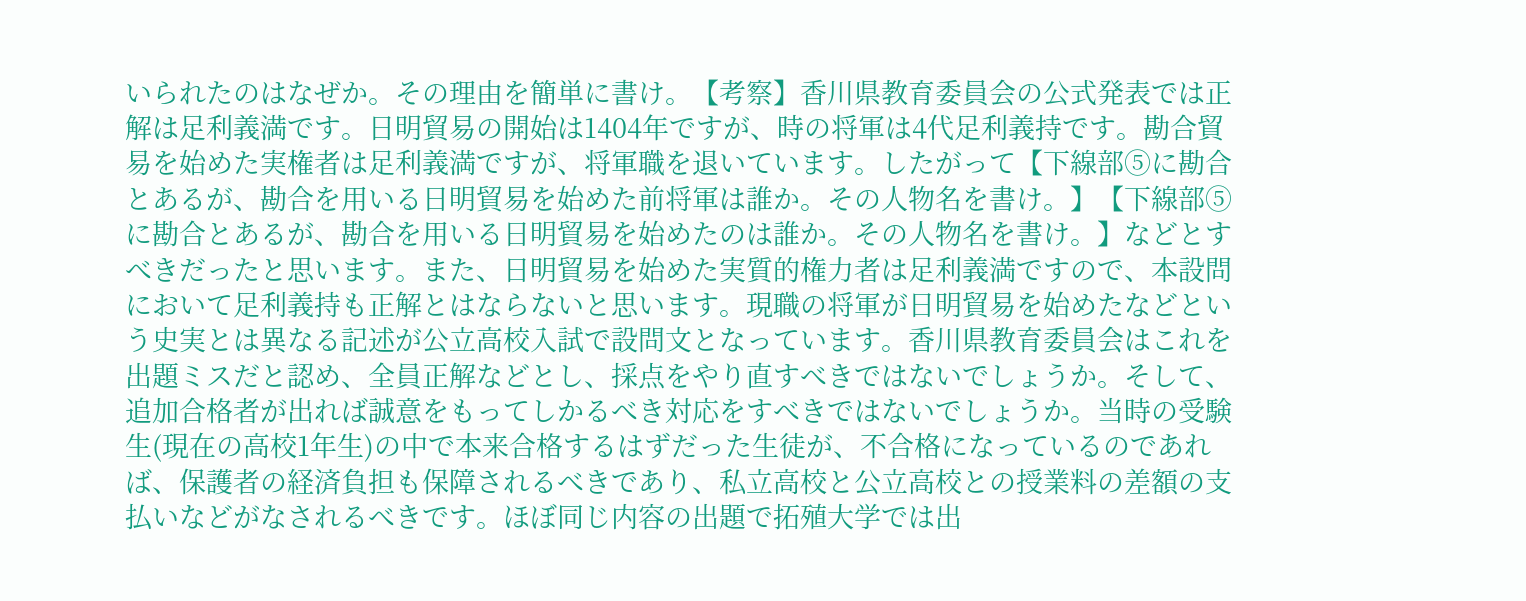いられたのはなぜか。その理由を簡単に書け。【考察】香川県教育委員会の公式発表では正解は足利義満です。日明貿易の開始は1404年ですが、時の将軍は4代足利義持です。勘合貿易を始めた実権者は足利義満ですが、将軍職を退いています。したがって【下線部⑤に勘合とあるが、勘合を用いる日明貿易を始めた前将軍は誰か。その人物名を書け。】【下線部⑤に勘合とあるが、勘合を用いる日明貿易を始めたのは誰か。その人物名を書け。】などとすべきだったと思います。また、日明貿易を始めた実質的権力者は足利義満ですので、本設問において足利義持も正解とはならないと思います。現職の将軍が日明貿易を始めたなどという史実とは異なる記述が公立高校入試で設問文となっています。香川県教育委員会はこれを出題ミスだと認め、全員正解などとし、採点をやり直すべきではないでしょうか。そして、追加合格者が出れば誠意をもってしかるべき対応をすべきではないでしょうか。当時の受験生(現在の高校1年生)の中で本来合格するはずだった生徒が、不合格になっているのであれば、保護者の経済負担も保障されるべきであり、私立高校と公立高校との授業料の差額の支払いなどがなされるべきです。ほぼ同じ内容の出題で拓殖大学では出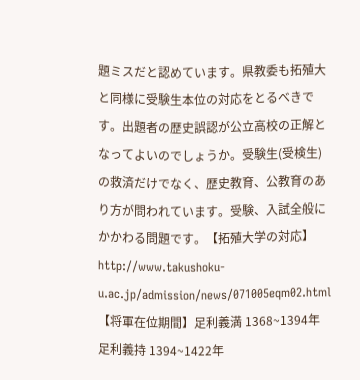題ミスだと認めています。県教委も拓殖大と同様に受験生本位の対応をとるべきです。出題者の歴史誤認が公立高校の正解となってよいのでしょうか。受験生(受検生)の救済だけでなく、歴史教育、公教育のあり方が問われています。受験、入試全般にかかわる問題です。【拓殖大学の対応】http://www.takushoku-u.ac.jp/admission/news/071005eqm02.html【将軍在位期間】足利義満 1368~1394年足利義持 1394~1422年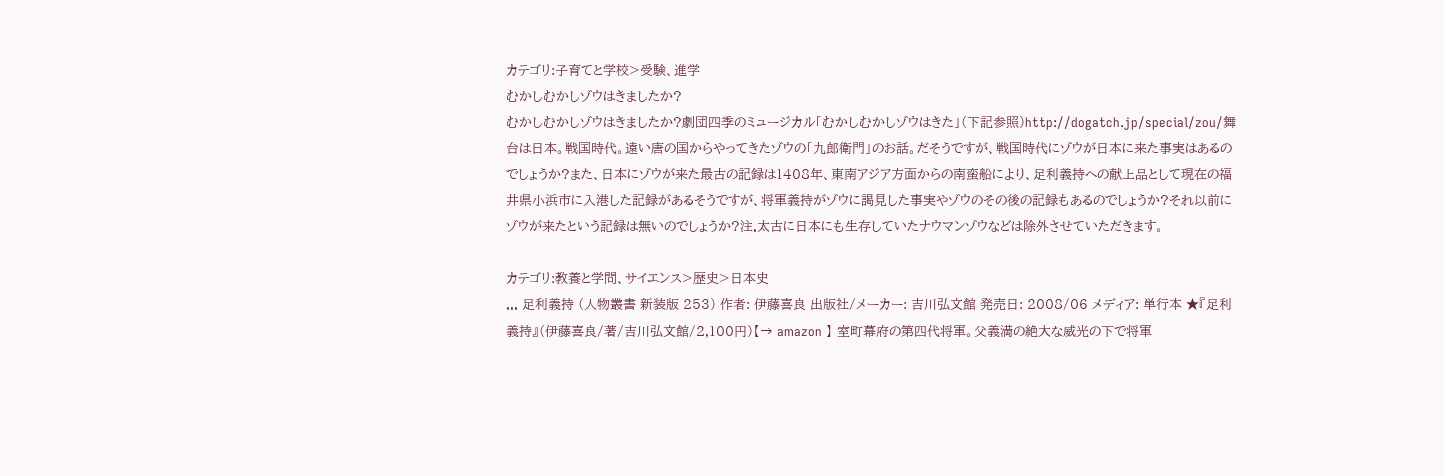カテゴリ:子育てと学校>受験、進学
むかしむかしゾウはきましたか?
むかしむかしゾウはきましたか?劇団四季のミュージカル「むかしむかしゾウはきた」(下記参照)http://dogatch.jp/special/zou/舞台は日本。戦国時代。遠い唐の国からやってきたゾウの「九郎衛門」のお話。だそうですが、戦国時代にゾウが日本に来た事実はあるのでしょうか?また、日本にゾウが来た最古の記録は1408年、東南アジア方面からの南蛮船により、足利義持への献上品として現在の福井県小浜市に入港した記録があるそうですが、将軍義持がゾウに謁見した事実やゾウのその後の記録もあるのでしょうか?それ以前にゾウが来たという記録は無いのでしょうか?注.太古に日本にも生存していたナウマンゾウなどは除外させていただきます。

カテゴリ:教養と学問、サイエンス>歴史>日本史
... 足利義持 (人物叢書 新装版 253) 作者: 伊藤喜良 出版社/メーカー: 吉川弘文館 発売日: 2008/06 メディア: 単行本 ★『足利義持』(伊藤喜良/著/吉川弘文館/2,100円)【→ amazon 】 室町幕府の第四代将軍。父義満の絶大な威光の下で将軍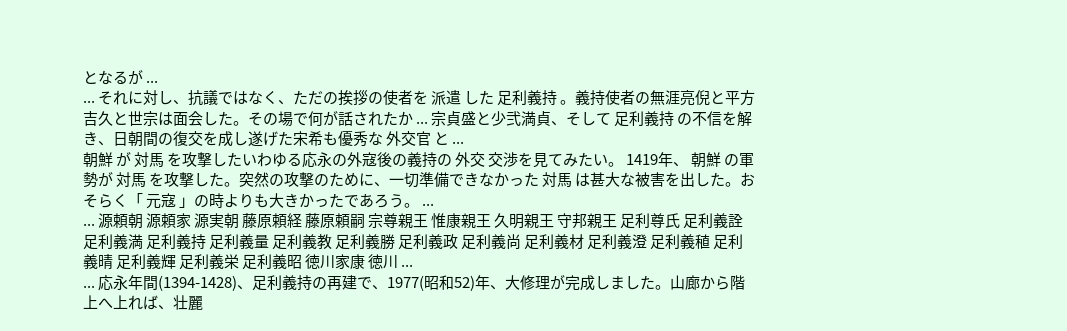となるが ...
... それに対し、抗議ではなく、ただの挨拶の使者を 派遣 した 足利義持 。義持使者の無涯亮倪と平方吉久と世宗は面会した。その場で何が話されたか ... 宗貞盛と少弐満貞、そして 足利義持 の不信を解き、日朝間の復交を成し遂げた宋希も優秀な 外交官 と ...
朝鮮 が 対馬 を攻撃したいわゆる応永の外寇後の義持の 外交 交渉を見てみたい。 1419年、 朝鮮 の軍勢が 対馬 を攻撃した。突然の攻撃のために、一切準備できなかった 対馬 は甚大な被害を出した。おそらく「 元寇 」の時よりも大きかったであろう。 ...
... 源頼朝 源頼家 源実朝 藤原頼経 藤原頼嗣 宗尊親王 惟康親王 久明親王 守邦親王 足利尊氏 足利義詮 足利義満 足利義持 足利義量 足利義教 足利義勝 足利義政 足利義尚 足利義材 足利義澄 足利義稙 足利義晴 足利義輝 足利義栄 足利義昭 徳川家康 徳川 ...
... 応永年間(1394-1428)、足利義持の再建で、1977(昭和52)年、大修理が完成しました。山廊から階上へ上れば、壮麗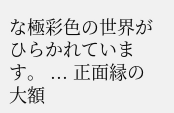な極彩色の世界がひらかれています。 ... 正面縁の大額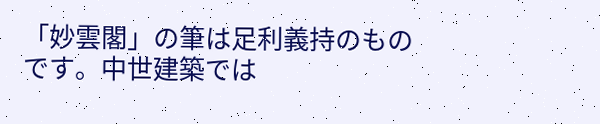「妙雲閣」の筆は足利義持のものです。中世建築では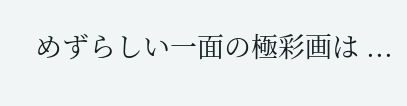めずらしい一面の極彩画は ...